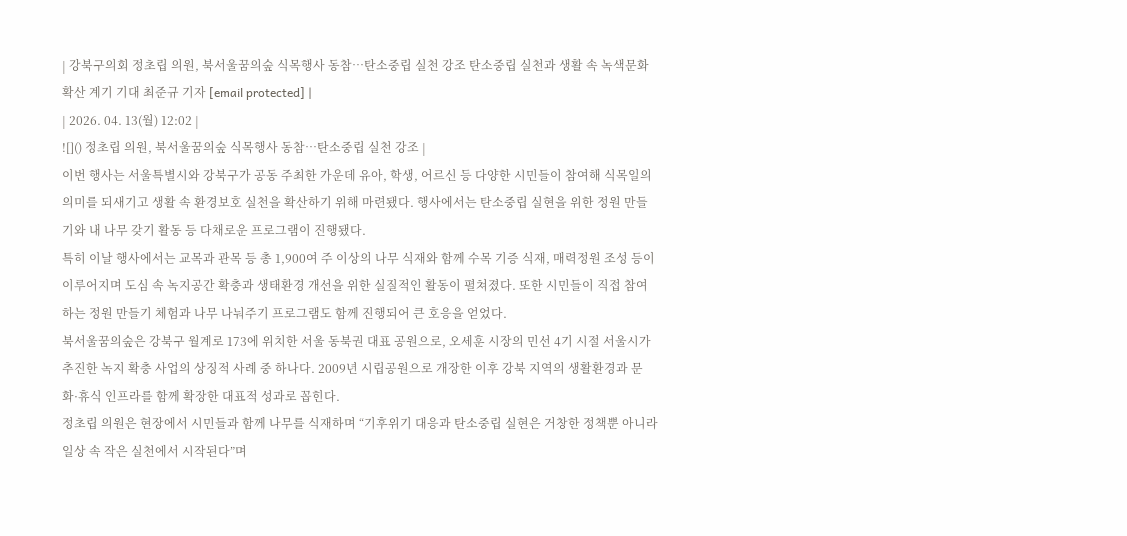| 강북구의회 정초립 의원, 북서울꿈의숲 식목행사 동참…탄소중립 실천 강조 탄소중립 실천과 생활 속 녹색문화 확산 계기 기대 최준규 기자 [email protected] |
| 2026. 04. 13(월) 12:02 |
![]() 정초립 의원, 북서울꿈의숲 식목행사 동참…탄소중립 실천 강조 |
이번 행사는 서울특별시와 강북구가 공동 주최한 가운데 유아, 학생, 어르신 등 다양한 시민들이 참여해 식목일의 의미를 되새기고 생활 속 환경보호 실천을 확산하기 위해 마련됐다. 행사에서는 탄소중립 실현을 위한 정원 만들기와 내 나무 갖기 활동 등 다채로운 프로그램이 진행됐다.
특히 이날 행사에서는 교목과 관목 등 총 1,900여 주 이상의 나무 식재와 함께 수목 기증 식재, 매력정원 조성 등이 이루어지며 도심 속 녹지공간 확충과 생태환경 개선을 위한 실질적인 활동이 펼쳐졌다. 또한 시민들이 직접 참여하는 정원 만들기 체험과 나무 나눠주기 프로그램도 함께 진행되어 큰 호응을 얻었다.
북서울꿈의숲은 강북구 월계로 173에 위치한 서울 동북권 대표 공원으로, 오세훈 시장의 민선 4기 시절 서울시가 추진한 녹지 확충 사업의 상징적 사례 중 하나다. 2009년 시립공원으로 개장한 이후 강북 지역의 생활환경과 문화·휴식 인프라를 함께 확장한 대표적 성과로 꼽힌다.
정초립 의원은 현장에서 시민들과 함께 나무를 식재하며 “기후위기 대응과 탄소중립 실현은 거창한 정책뿐 아니라 일상 속 작은 실천에서 시작된다”며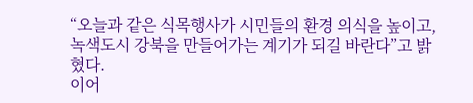“오늘과 같은 식목행사가 시민들의 환경 의식을 높이고, 녹색도시 강북을 만들어가는 계기가 되길 바란다”고 밝혔다.
이어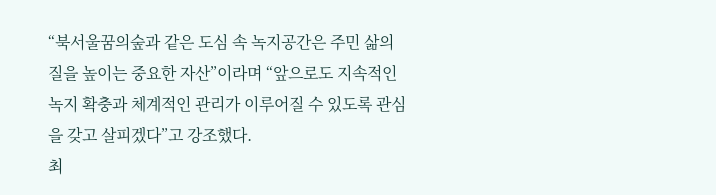“북서울꿈의숲과 같은 도심 속 녹지공간은 주민 삶의 질을 높이는 중요한 자산”이라며 “앞으로도 지속적인 녹지 확충과 체계적인 관리가 이루어질 수 있도록 관심을 갖고 살피겠다”고 강조했다.
최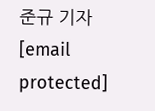준규 기자 [email protected]